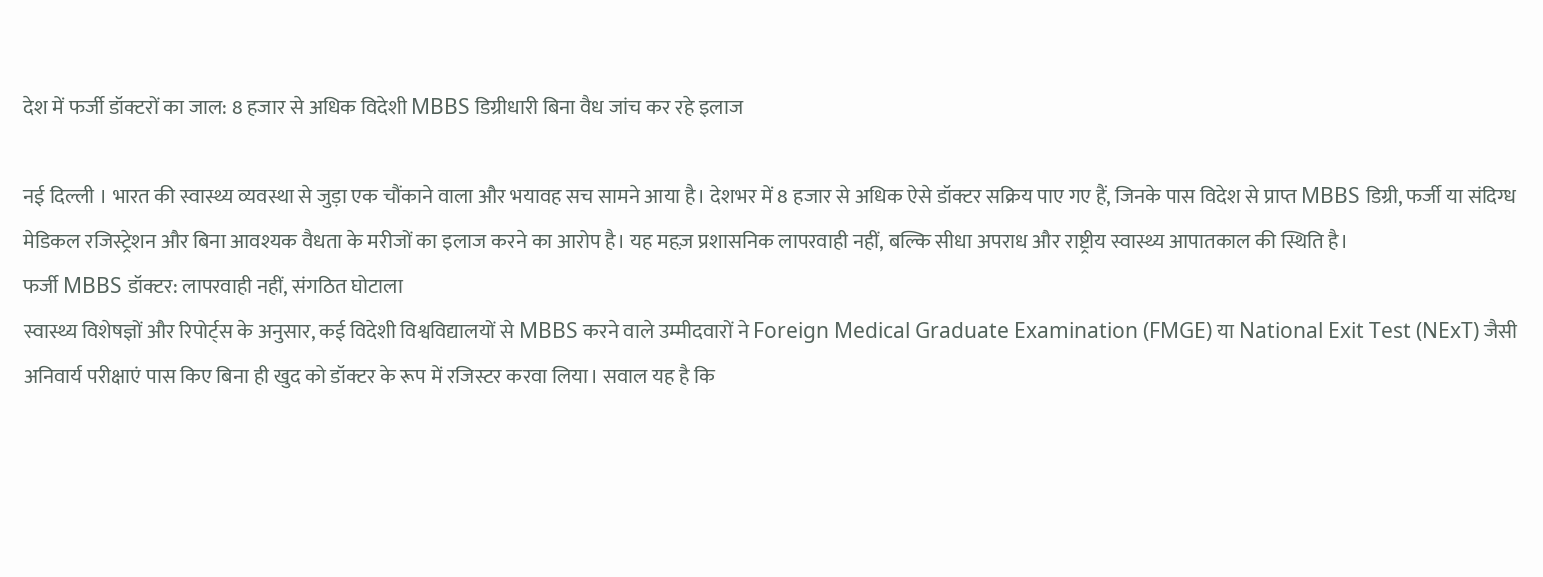देश में फर्जी डॉक्टरों का जाल: 8 हजार से अधिक विदेशी MBBS डिग्रीधारी बिना वैध जांच कर रहे इलाज

नई दिल्ली । भारत की स्वास्थ्य व्यवस्था से जुड़ा एक चौंकाने वाला और भयावह सच सामने आया है। देशभर में 8 हजार से अधिक ऐसे डॉक्टर सक्रिय पाए गए हैं, जिनके पास विदेश से प्राप्त MBBS डिग्री, फर्जी या संदिग्ध मेडिकल रजिस्ट्रेशन और बिना आवश्यक वैधता के मरीजों का इलाज करने का आरोप है। यह महज़ प्रशासनिक लापरवाही नहीं, बल्कि सीधा अपराध और राष्ट्रीय स्वास्थ्य आपातकाल की स्थिति है।
फर्जी MBBS डॉक्टर: लापरवाही नहीं, संगठित घोटाला
स्वास्थ्य विशेषज्ञों और रिपोर्ट्स के अनुसार, कई विदेशी विश्वविद्यालयों से MBBS करने वाले उम्मीदवारों ने Foreign Medical Graduate Examination (FMGE) या National Exit Test (NExT) जैसी अनिवार्य परीक्षाएं पास किए बिना ही खुद को डॉक्टर के रूप में रजिस्टर करवा लिया। सवाल यह है कि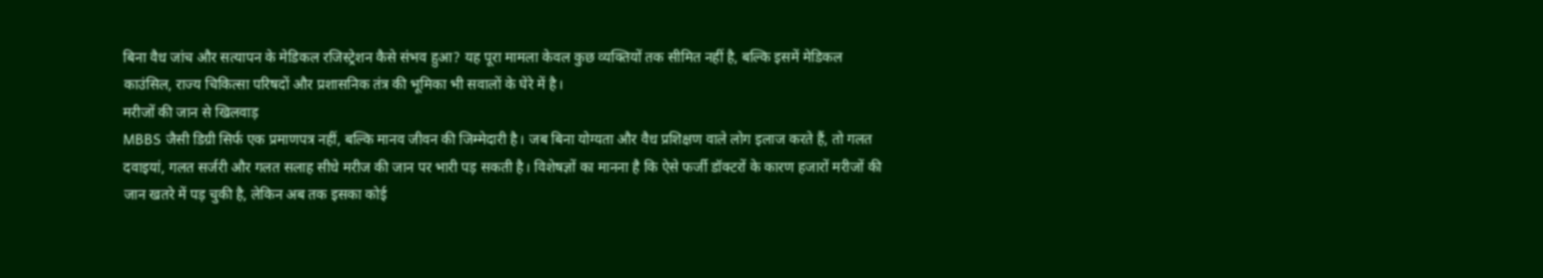बिना वैध जांच और सत्यापन के मेडिकल रजिस्ट्रेशन कैसे संभव हुआ? यह पूरा मामला केवल कुछ व्यक्तियों तक सीमित नहीं है, बल्कि इसमें मेडिकल काउंसिल, राज्य चिकित्सा परिषदों और प्रशासनिक तंत्र की भूमिका भी सवालों के घेरे में है।
मरीजों की जान से खिलवाड़
MBBS जैसी डिग्री सिर्फ एक प्रमाणपत्र नहीं, बल्कि मानव जीवन की जिम्मेदारी है। जब बिना योग्यता और वैध प्रशिक्षण वाले लोग इलाज करते हैं, तो गलत दवाइयां, गलत सर्जरी और गलत सलाह सीधे मरीज की जान पर भारी पड़ सकती है। विशेषज्ञों का मानना है कि ऐसे फर्जी डॉक्टरों के कारण हजारों मरीजों की जान खतरे में पड़ चुकी है, लेकिन अब तक इसका कोई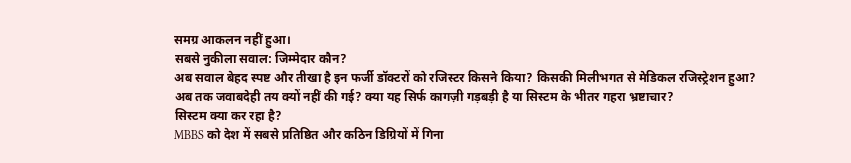समग्र आकलन नहीं हुआ।
सबसे नुकीला सवाल: जिम्मेदार कौन?
अब सवाल बेहद स्पष्ट और तीखा है इन फर्जी डॉक्टरों को रजिस्टर किसने किया? किसकी मिलीभगत से मेडिकल रजिस्ट्रेशन हुआ? अब तक जवाबदेही तय क्यों नहीं की गई? क्या यह सिर्फ कागज़ी गड़बड़ी है या सिस्टम के भीतर गहरा भ्रष्टाचार?
सिस्टम क्या कर रहा है?
MBBS को देश में सबसे प्रतिष्ठित और कठिन डिग्रियों में गिना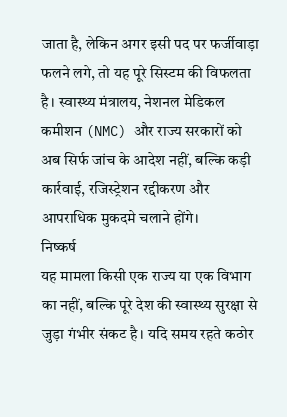जाता है, लेकिन अगर इसी पद पर फर्जीवाड़ा फलने लगे, तो यह पूरे सिस्टम की विफलता है। स्वास्थ्य मंत्रालय, नेशनल मेडिकल कमीशन (NMC) और राज्य सरकारों को अब सिर्फ जांच के आदेश नहीं, बल्कि कड़ी कार्रवाई, रजिस्ट्रेशन रद्दीकरण और आपराधिक मुकदमे चलाने होंगे।
निष्कर्ष
यह मामला किसी एक राज्य या एक विभाग का नहीं, बल्कि पूरे देश की स्वास्थ्य सुरक्षा से जुड़ा गंभीर संकट है। यदि समय रहते कठोर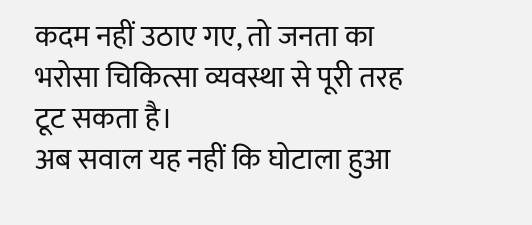कदम नहीं उठाए गए, तो जनता का भरोसा चिकित्सा व्यवस्था से पूरी तरह टूट सकता है।
अब सवाल यह नहीं कि घोटाला हुआ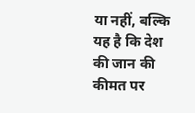या नहीं, बल्कि यह है कि देश की जान की कीमत पर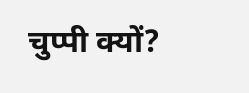चुप्पी क्यों?